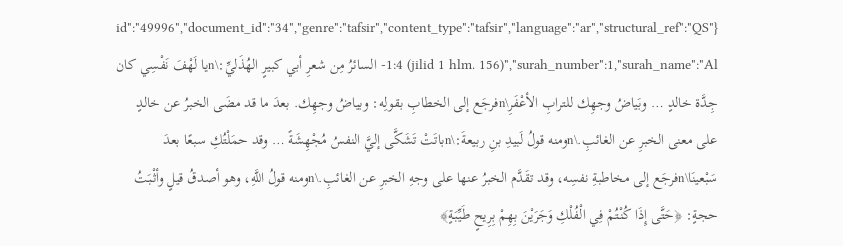{"id":"49996","document_id":"34","genre":"tafsir","content_type":"tafsir","language":"ar","structural_ref":"QS 1:4 (jilid 1 hlm. 156)","surah_number":1,"surah_name":"Al- السائرُ مِن شعرِ أبي كبيرٍ الهُذَليِّ:\nيا لَهْفَ نَفْسِي كان جِدَّة خالدٍ … وبَياضُ وجهِك للترابِ الأعْفَرِ\nفرجَع إلى الخطابِ بقولِه: وبياضُ وجهِك. بعدَ ما قد مضَى الخبرُ عن خالدٍ على معنى الخبرِ عن الغائبِ.\nومنه قولُ لَبيدِ بنِ ربيعةَ:\nباتَتْ تَشَكَّى إليَّ النفسُ مُجْهِشَةً … وقد حمَلْتُكِ سبعًا بعدَ سَبْعينَا\nفرجَع إلى مخاطبةِ نفسِه، وقد تقَدَّم الخبرُ عنها على وجهِ الخبرِ عن الغائبِ.\nومنه قولُ اللَّهِ، وهو أصدقُ قيلٍ وأثْبَتُ حجةٍ: ﴿حَتَّى إِذَا كُنْتُمْ فِي الْفُلْكِ وَجَرَيْنَ بِهِمْ بِرِيحٍ طَيِّبَةٍ﴾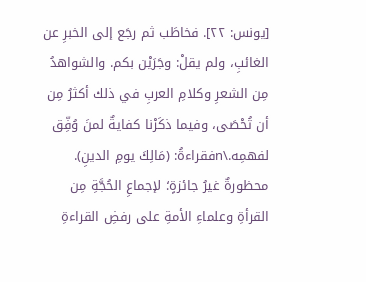[يونس: ٢٢]. فخاطَب ثم رجَع إلى الخبرِ عن الغائبِ، ولم يقلْ: وجَرَيْن بكم. والشواهدُ مِن الشعرِ وكلامِ العربِ في ذلك أكثرُ مِن أن تُحْصَى، وفيما ذكَرْنا كفايةٌ لمنَ وُفِّق لفهمِه.\nفقراءةُ: (مَالِكَ يومِ الدينِ). محظورةٌ غيرُ جائزةٍ؛ لإجماعِ الحُجَّةِ مِن القرأةِ وعلماءِ الأمةِ على رفضِ القراءةِ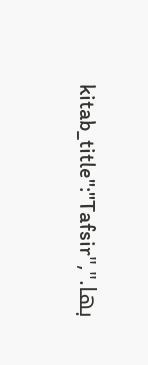بها.","kitab_title":"Tafsir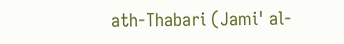ath-Thabari (Jami' al-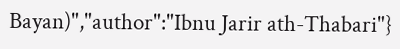Bayan)","author":"Ibnu Jarir ath-Thabari"}